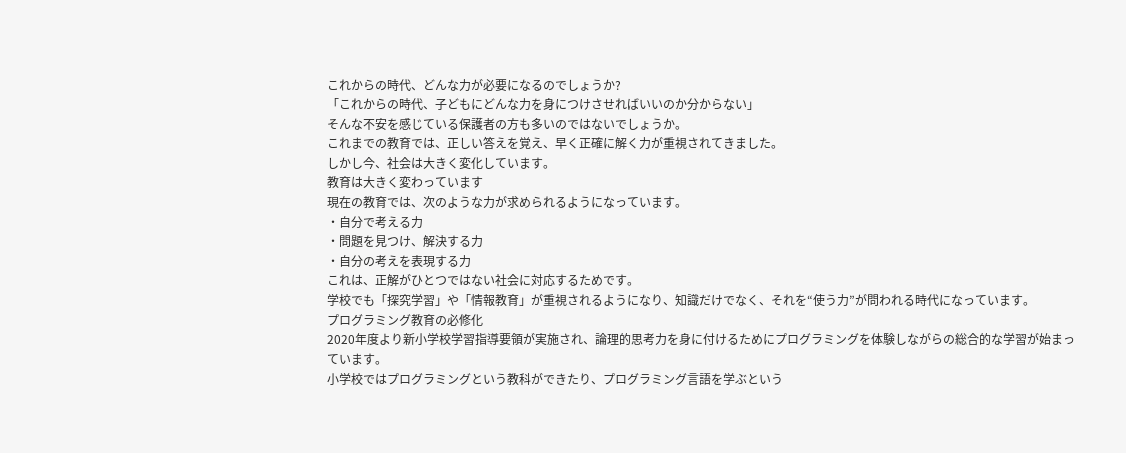これからの時代、どんな力が必要になるのでしょうか?
「これからの時代、子どもにどんな力を身につけさせればいいのか分からない」
そんな不安を感じている保護者の方も多いのではないでしょうか。
これまでの教育では、正しい答えを覚え、早く正確に解く力が重視されてきました。
しかし今、社会は大きく変化しています。
教育は大きく変わっています
現在の教育では、次のような力が求められるようになっています。
・自分で考える力
・問題を見つけ、解決する力
・自分の考えを表現する力
これは、正解がひとつではない社会に対応するためです。
学校でも「探究学習」や「情報教育」が重視されるようになり、知識だけでなく、それを“使う力”が問われる時代になっています。
プログラミング教育の必修化
2020年度より新小学校学習指導要領が実施され、論理的思考力を身に付けるためにプログラミングを体験しながらの総合的な学習が始まっています。
小学校ではプログラミングという教科ができたり、プログラミング言語を学ぶという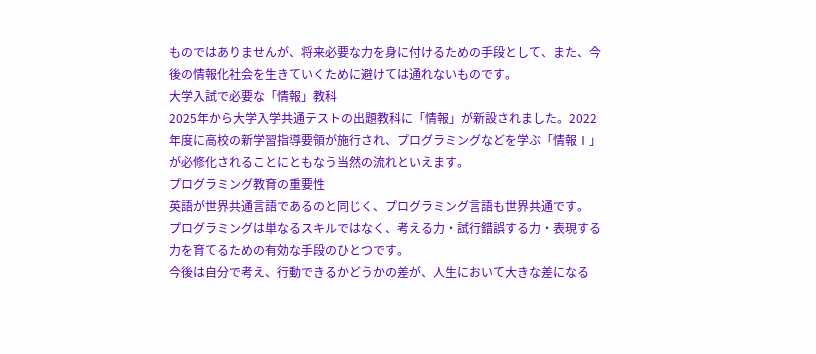ものではありませんが、将来必要な力を身に付けるための手段として、また、今後の情報化社会を生きていくために避けては通れないものです。
大学入試で必要な「情報」教科
2025年から大学入学共通テストの出題教科に「情報」が新設されました。2022年度に高校の新学習指導要領が施行され、プログラミングなどを学ぶ「情報Ⅰ」が必修化されることにともなう当然の流れといえます。
プログラミング教育の重要性
英語が世界共通言語であるのと同じく、プログラミング言語も世界共通です。
プログラミングは単なるスキルではなく、考える力・試行錯誤する力・表現する力を育てるための有効な手段のひとつです。
今後は自分で考え、行動できるかどうかの差が、人生において大きな差になる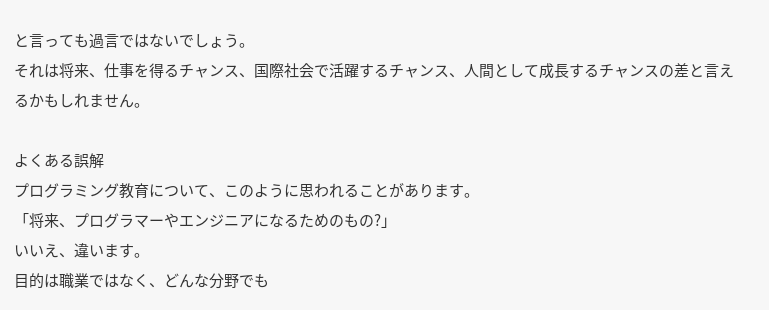と言っても過言ではないでしょう。
それは将来、仕事を得るチャンス、国際社会で活躍するチャンス、人間として成長するチャンスの差と言えるかもしれません。

よくある誤解
プログラミング教育について、このように思われることがあります。
「将来、プログラマーやエンジニアになるためのもの?」
いいえ、違います。
目的は職業ではなく、どんな分野でも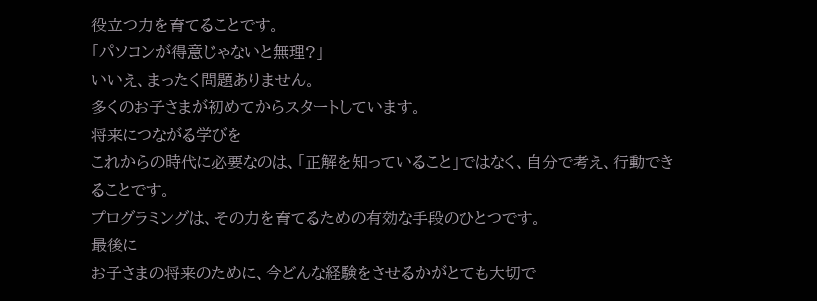役立つ力を育てることです。
「パソコンが得意じゃないと無理?」
いいえ、まったく問題ありません。
多くのお子さまが初めてからスタートしています。
将来につながる学びを
これからの時代に必要なのは、「正解を知っていること」ではなく、自分で考え、行動できることです。
プログラミングは、その力を育てるための有効な手段のひとつです。
最後に
お子さまの将来のために、今どんな経験をさせるかがとても大切で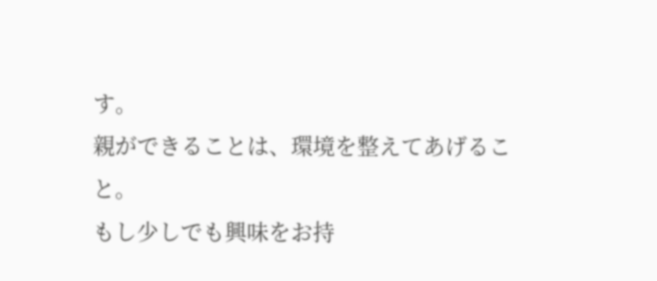す。
親ができることは、環境を整えてあげること。
もし少しでも興味をお持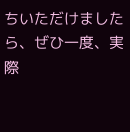ちいただけましたら、ぜひ一度、実際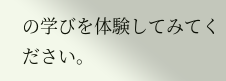の学びを体験してみてください。